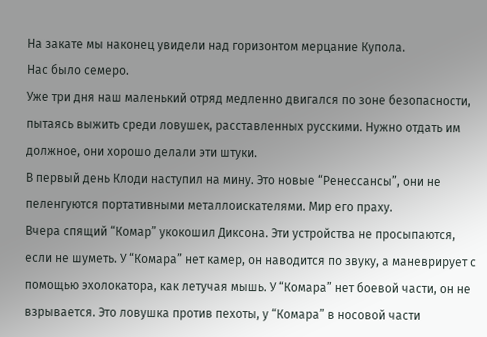На закате мы наконец увидели над горизонтом мерцание Купола.
Нас было семеро.
Уже три дня наш маленький отряд медленно двигался по зоне безопасности, пытаясь выжить среди ловушек, расставленных русскими. Нужно отдать им должное, они хорошо делали эти штуки.
В первый день Клоди наступил на мину. Это новые “Ренессансы”, они не пеленгуются портативными металлоискателями. Мир его праху.
Вчера спящий “Комар” укокошил Диксона. Эти устройства не просыпаются, если не шуметь. У “Комара” нет камер, он наводится по звуку, а маневрирует с помощью эхолокатора, как летучая мышь. У “Комара” нет боевой части, он не взрывается. Это ловушка против пехоты, у “Комара” в носовой части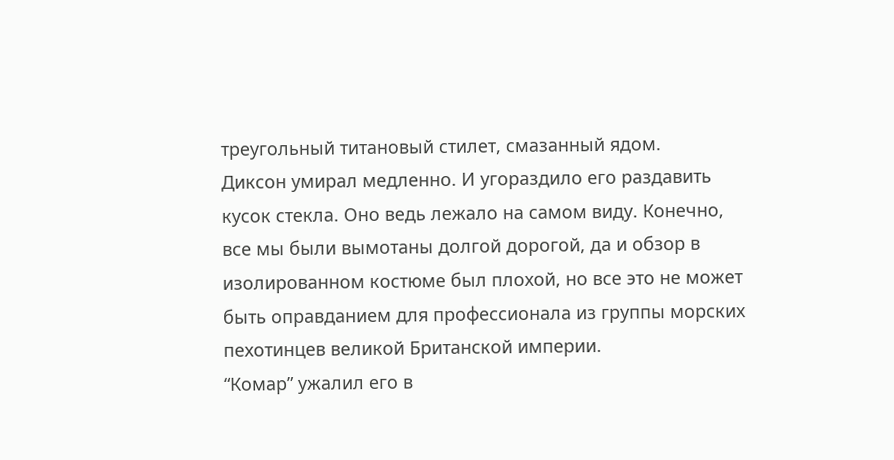треугольный титановый стилет, смазанный ядом.
Диксон умирал медленно. И угораздило его раздавить кусок стекла. Оно ведь лежало на самом виду. Конечно, все мы были вымотаны долгой дорогой, да и обзор в изолированном костюме был плохой, но все это не может быть оправданием для профессионала из группы морских пехотинцев великой Британской империи.
“Комар” ужалил его в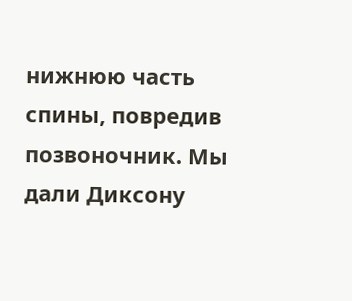нижнюю часть спины, повредив позвоночник. Мы дали Диксону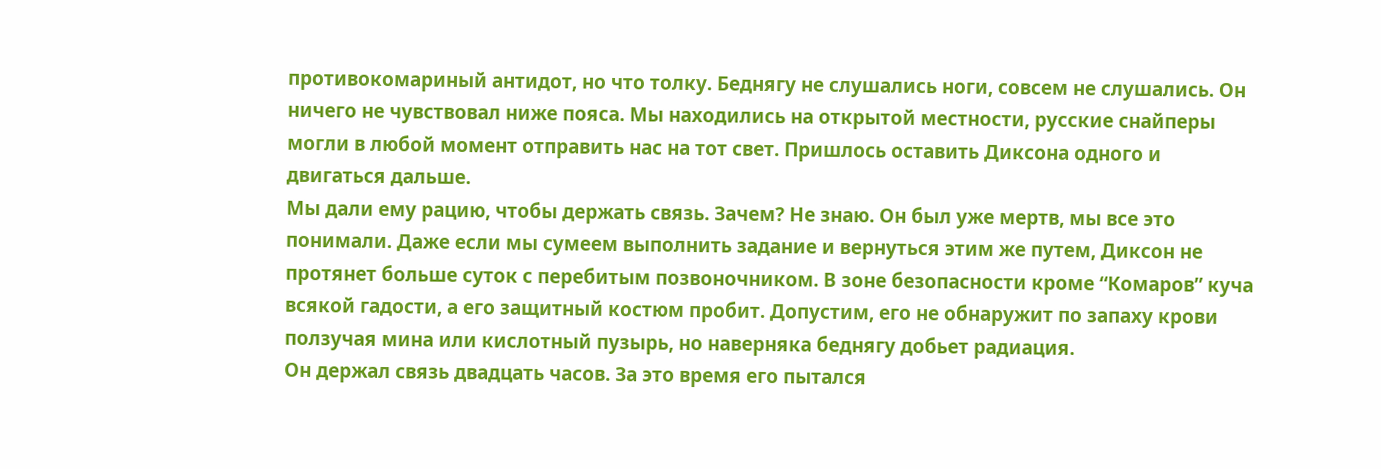противокомариный антидот, но что толку. Беднягу не слушались ноги, совсем не слушались. Он ничего не чувствовал ниже пояса. Мы находились на открытой местности, русские снайперы могли в любой момент отправить нас на тот свет. Пришлось оставить Диксона одного и двигаться дальше.
Мы дали ему рацию, чтобы держать связь. Зачем? Не знаю. Он был уже мертв, мы все это понимали. Даже если мы сумеем выполнить задание и вернуться этим же путем, Диксон не протянет больше суток с перебитым позвоночником. В зоне безопасности кроме “Комаров” куча всякой гадости, а его защитный костюм пробит. Допустим, его не обнаружит по запаху крови ползучая мина или кислотный пузырь, но наверняка беднягу добьет радиация.
Он держал связь двадцать часов. За это время его пытался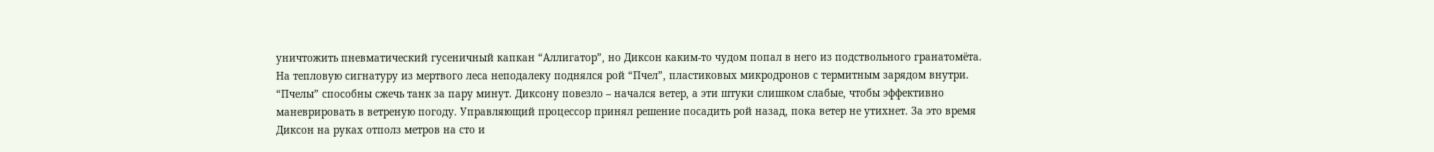уничтожить пневматический гусеничный капкан “Аллигатор”, но Диксон каким-то чудом попал в него из подствольного гранатомёта. На тепловую сигнатуру из мертвого леса неподалеку поднялся рой “Пчел”, пластиковых микродронов с термитным зарядом внутри. “Пчелы” способны сжечь танк за пару минут. Диксону повезло – начался ветер, а эти штуки слишком слабые, чтобы эффективно маневрировать в ветреную погоду. Управляющий процессор принял решение посадить рой назад, пока ветер не утихнет. За это время Диксон на руках отполз метров на сто и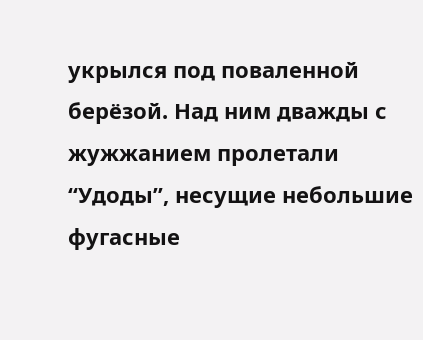укрылся под поваленной берёзой. Над ним дважды с жужжанием пролетали “Удоды”, несущие небольшие фугасные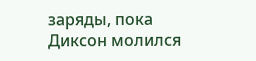заряды, пока Диксон молился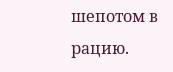шепотом в рацию.